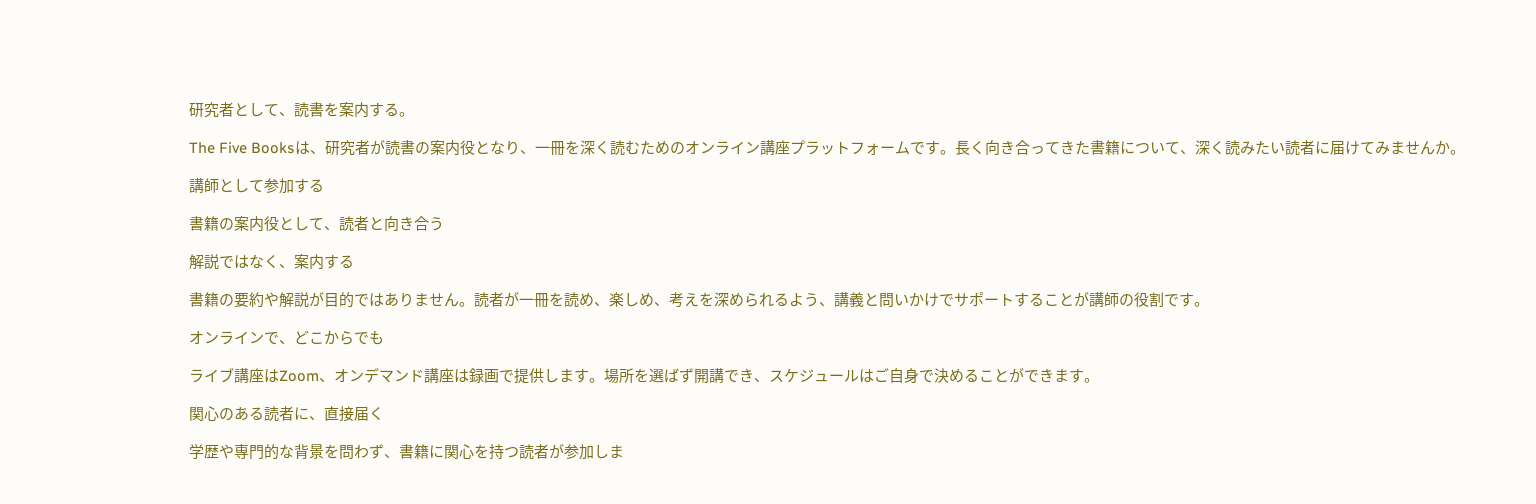研究者として、読書を案内する。

The Five Booksは、研究者が読書の案内役となり、一冊を深く読むためのオンライン講座プラットフォームです。長く向き合ってきた書籍について、深く読みたい読者に届けてみませんか。

講師として参加する

書籍の案内役として、読者と向き合う

解説ではなく、案内する

書籍の要約や解説が目的ではありません。読者が一冊を読め、楽しめ、考えを深められるよう、講義と問いかけでサポートすることが講師の役割です。

オンラインで、どこからでも

ライブ講座はZoom、オンデマンド講座は録画で提供します。場所を選ばず開講でき、スケジュールはご自身で決めることができます。

関心のある読者に、直接届く

学歴や専門的な背景を問わず、書籍に関心を持つ読者が参加しま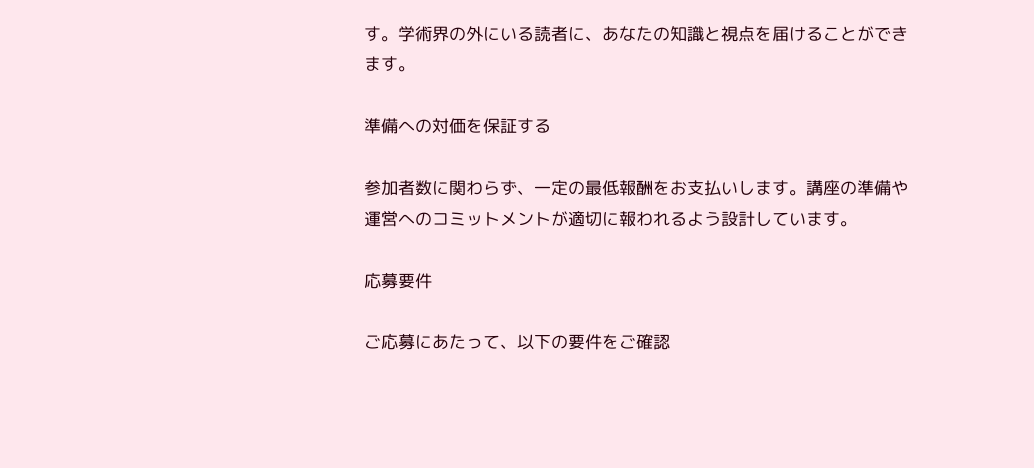す。学術界の外にいる読者に、あなたの知識と視点を届けることができます。

準備への対価を保証する

参加者数に関わらず、一定の最低報酬をお支払いします。講座の準備や運営へのコミットメントが適切に報われるよう設計しています。

応募要件

ご応募にあたって、以下の要件をご確認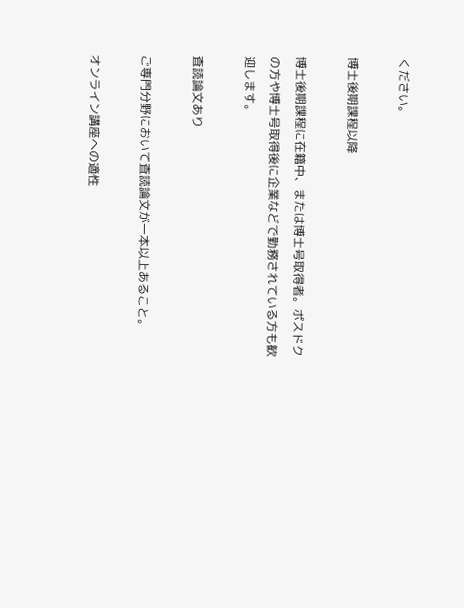ください。

博士後期課程以降

博士後期課程に在籍中、または博士号取得者。ポスドクの方や博士号取得後に企業などで勤務されている方も歓迎します。

査読論文あり

ご専門分野において査読論文が一本以上あること。

オンライン講座への適性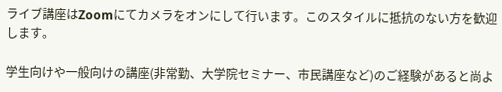ライブ講座はZoomにてカメラをオンにして行います。このスタイルに抵抗のない方を歓迎します。

学生向けや一般向けの講座(非常勤、大学院セミナー、市民講座など)のご経験があると尚よ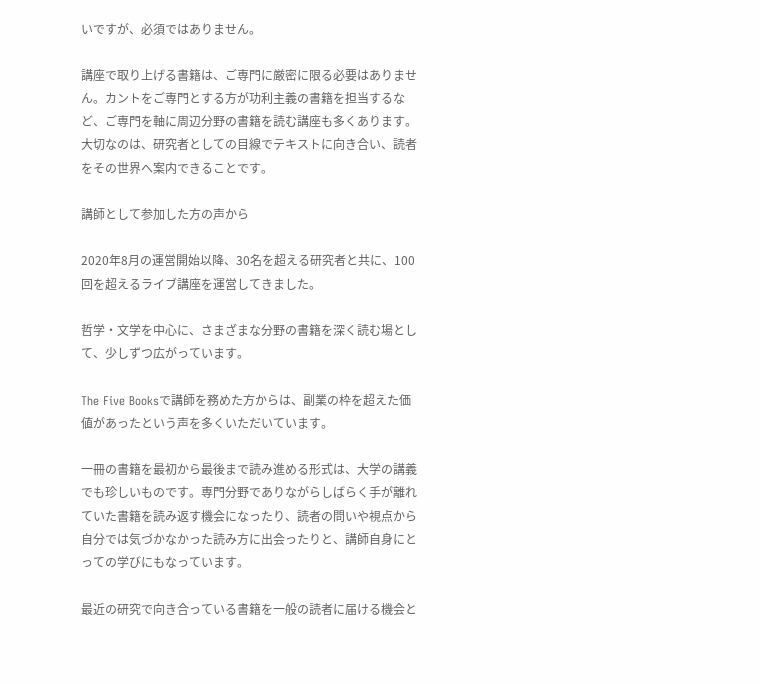いですが、必須ではありません。

講座で取り上げる書籍は、ご専門に厳密に限る必要はありません。カントをご専門とする方が功利主義の書籍を担当するなど、ご専門を軸に周辺分野の書籍を読む講座も多くあります。大切なのは、研究者としての目線でテキストに向き合い、読者をその世界へ案内できることです。

講師として参加した方の声から

2020年8月の運営開始以降、30名を超える研究者と共に、100回を超えるライブ講座を運営してきました。

哲学・文学を中心に、さまざまな分野の書籍を深く読む場として、少しずつ広がっています。

The Five Booksで講師を務めた方からは、副業の枠を超えた価値があったという声を多くいただいています。

一冊の書籍を最初から最後まで読み進める形式は、大学の講義でも珍しいものです。専門分野でありながらしばらく手が離れていた書籍を読み返す機会になったり、読者の問いや視点から自分では気づかなかった読み方に出会ったりと、講師自身にとっての学びにもなっています。

最近の研究で向き合っている書籍を一般の読者に届ける機会と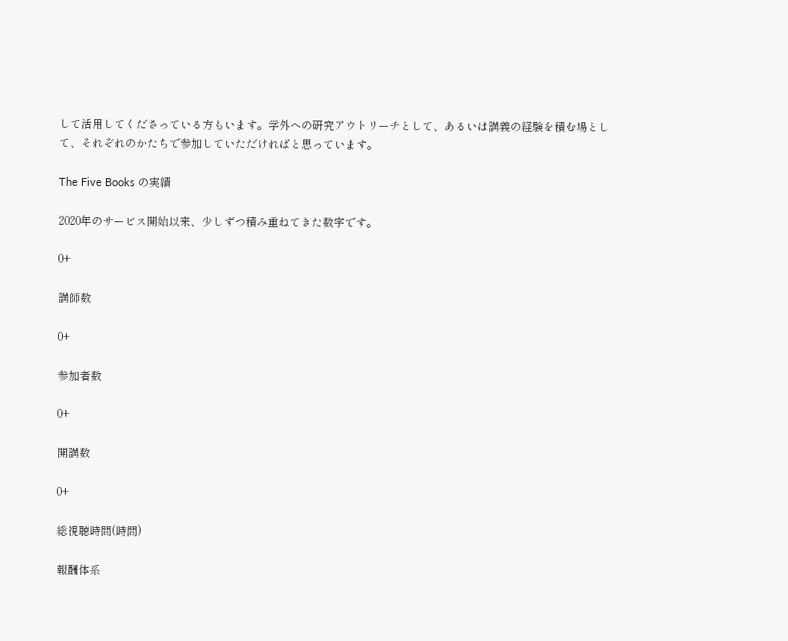して活用してくださっている方もいます。学外への研究アウトリーチとして、あるいは講義の経験を積む場として、それぞれのかたちで参加していただければと思っています。

The Five Books の実績

2020年のサービス開始以来、少しずつ積み重ねてきた数字です。

0+

講師数

0+

参加者数

0+

開講数

0+

総視聴時間(時間)

報酬体系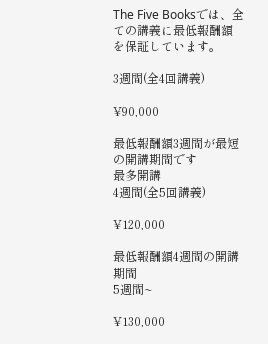The Five Booksでは、全ての講義に最低報酬額を保証しています。

3週間(全4回講義)

¥90,000

最低報酬額3週間が最短の開講期間です
最多開講
4週間(全5回講義)

¥120,000

最低報酬額4週間の開講期間
5週間~

¥130,000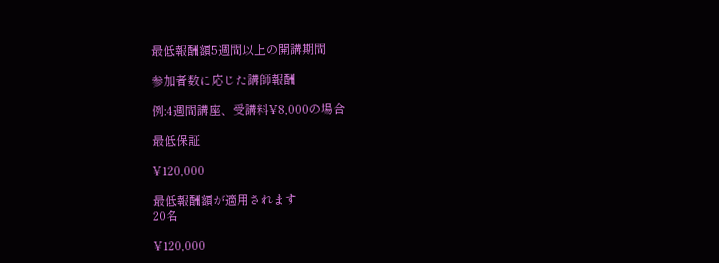最低報酬額5週間以上の開講期間

参加者数に応じた講師報酬

例:4週間講座、受講料¥8,000の場合

最低保証

¥120,000

最低報酬額が適用されます
20名

¥120,000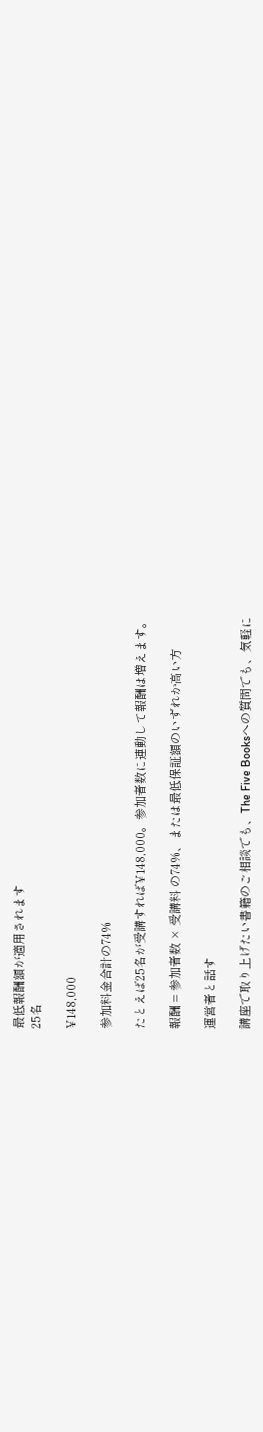最低報酬額が適用されます
25名

¥148,000

参加料金合計の74%

たとえば25名が受講すれば¥148,000。参加者数に連動して報酬は増えます。

報酬 = 参加者数 × 受講料 の74%、または最低保証額のいずれか高い方

運営者と話す

講座で取り上げたい書籍のご相談でも、The Five Booksへの質問でも、気軽に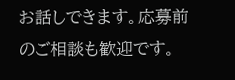お話しできます。応募前のご相談も歓迎です。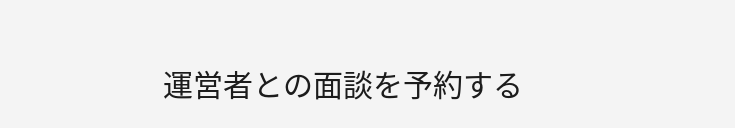運営者との面談を予約する